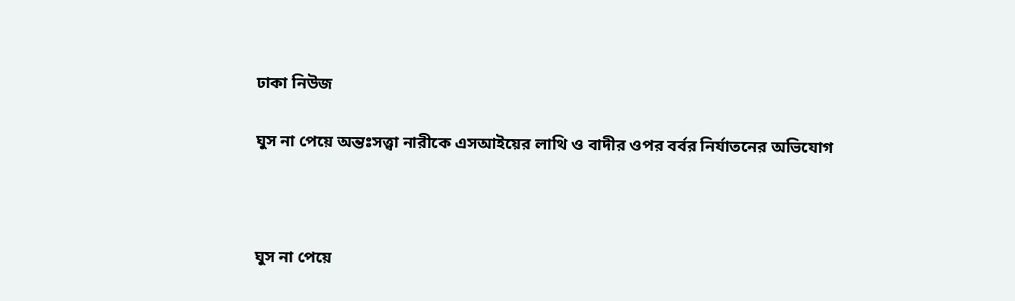ঢাকা নিউজ

ঘুস না পেয়ে অন্তঃসত্ত্বা নারীকে এসআইয়ের লাথি ও বাদীর ওপর বর্বর নির্যাতনের অভিযোগ



ঘুস না পেয়ে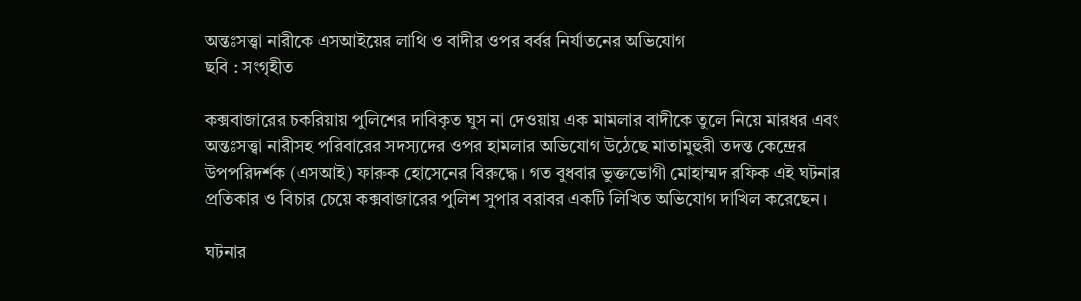অন্তঃসত্ত্বা নারীকে এসআইয়ের লাথি ও বাদীর ওপর বর্বর নির্যাতনের অভিযোগ
ছবি : সংগৃহীত

কক্সবাজারের চকরিয়ায় পুলিশের দাবিকৃত ঘুস না দেওয়ায় এক মামলার বাদীকে তুলে নিয়ে মারধর এবং অন্তঃসত্ত্বা নারীসহ পরিবারের সদস্যদের ওপর হামলার অভিযোগ উঠেছে মাতামুহুরী তদন্ত কেন্দ্রের উপপরিদর্শক (এসআই) ফারুক হোসেনের বিরুদ্ধে। গত বুধবার ভুক্তভোগী মোহাম্মদ রফিক এই ঘটনার প্রতিকার ও বিচার চেয়ে কক্সবাজারের পুলিশ সুপার বরাবর একটি লিখিত অভিযোগ দাখিল করেছেন।

ঘটনার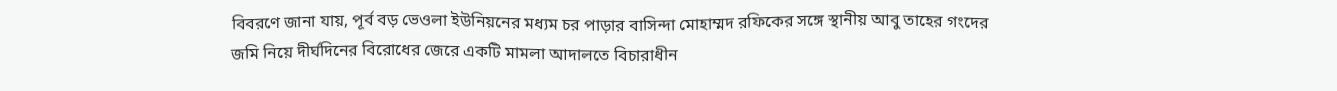বিবরণে জানা যায়, পূর্ব বড় ভেওলা ইউনিয়নের মধ্যম চর পাড়ার বাসিন্দা মোহাম্মদ রফিকের সঙ্গে স্থানীয় আবু তাহের গংদের জমি নিয়ে দীর্ঘদিনের বিরোধের জেরে একটি মামলা আদালতে বিচারাধীন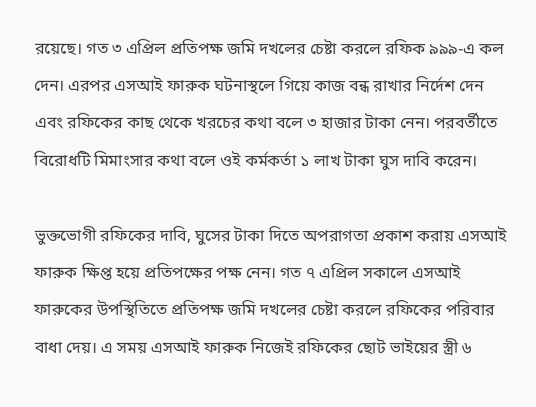রয়েছে। গত ৩ এপ্রিল প্রতিপক্ষ জমি দখলের চেষ্টা করলে রফিক ৯৯৯-এ কল দেন। এরপর এসআই ফারুক ঘটনাস্থলে গিয়ে কাজ বন্ধ রাখার নির্দেশ দেন এবং রফিকের কাছ থেকে খরচের কথা বলে ৩ হাজার টাকা নেন। পরবর্তীতে বিরোধটি মিমাংসার কথা বলে ওই কর্মকর্তা ১ লাখ টাকা ঘুস দাবি করেন।

ভুক্তভোগী রফিকের দাবি, ঘুসের টাকা দিতে অপরাগতা প্রকাশ করায় এসআই ফারুক ক্ষিপ্ত হয়ে প্রতিপক্ষের পক্ষ নেন। গত ৭ এপ্রিল সকালে এসআই ফারুকের উপস্থিতিতে প্রতিপক্ষ জমি দখলের চেষ্টা করলে রফিকের পরিবার বাধা দেয়। এ সময় এসআই ফারুক নিজেই রফিকের ছোট ভাইয়ের স্ত্রী ৬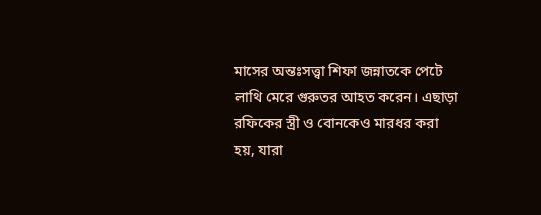মাসের অন্তঃসত্ত্বা শিফা জন্নাতকে পেটে লাথি মেরে গুরুতর আহত করেন। এছাড়া রফিকের স্ত্রী ও বোনকেও মারধর করা হয়, যারা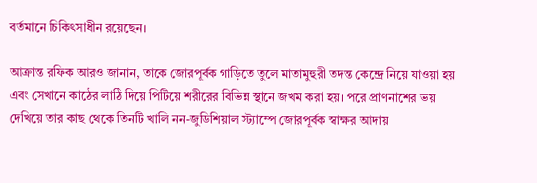বর্তমানে চিকিৎসাধীন রয়েছেন।

আক্রান্ত রফিক আরও জানান, তাকে জোরপূর্বক গাড়িতে তুলে মাতামুহুরী তদন্ত কেন্দ্রে নিয়ে যাওয়া হয় এবং সেখানে কাঠের লাঠি দিয়ে পিটিয়ে শরীরের বিভিন্ন স্থানে জখম করা হয়। পরে প্রাণনাশের ভয় দেখিয়ে তার কাছ থেকে তিনটি খালি নন-জুডিশিয়াল স্ট্যাম্পে জোরপূর্বক স্বাক্ষর আদায়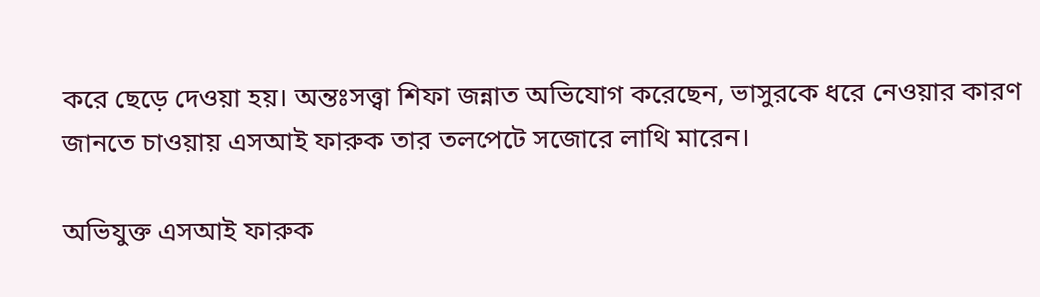করে ছেড়ে দেওয়া হয়। অন্তঃসত্ত্বা শিফা জন্নাত অভিযোগ করেছেন, ভাসুরকে ধরে নেওয়ার কারণ জানতে চাওয়ায় এসআই ফারুক তার তলপেটে সজোরে লাথি মারেন।

অভিযুক্ত এসআই ফারুক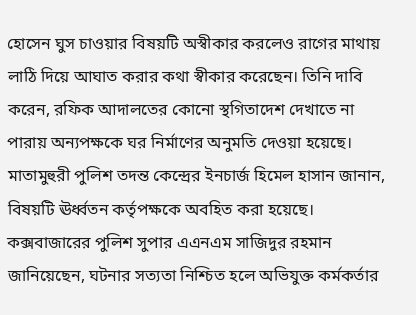হোসেন ঘুস চাওয়ার বিষয়টি অস্বীকার করলেও রাগের মাথায় লাঠি দিয়ে আঘাত করার কথা স্বীকার করেছেন। তিনি দাবি করেন, রফিক আদালতের কোনো স্থগিতাদেশ দেখাতে না পারায় অন্যপক্ষকে ঘর নির্মাণের অনুমতি দেওয়া হয়েছে। মাতামুহুরী পুলিশ তদন্ত কেন্দ্রের ইনচার্জ হিমেল হাসান জানান, বিষয়টি ঊর্ধ্বতন কর্তৃপক্ষকে অবহিত করা হয়েছে। কক্সবাজারের পুলিশ সুপার এএনএম সাজিদুর রহমান জানিয়েছেন, ঘটনার সত্যতা নিশ্চিত হলে অভিযুক্ত কর্মকর্তার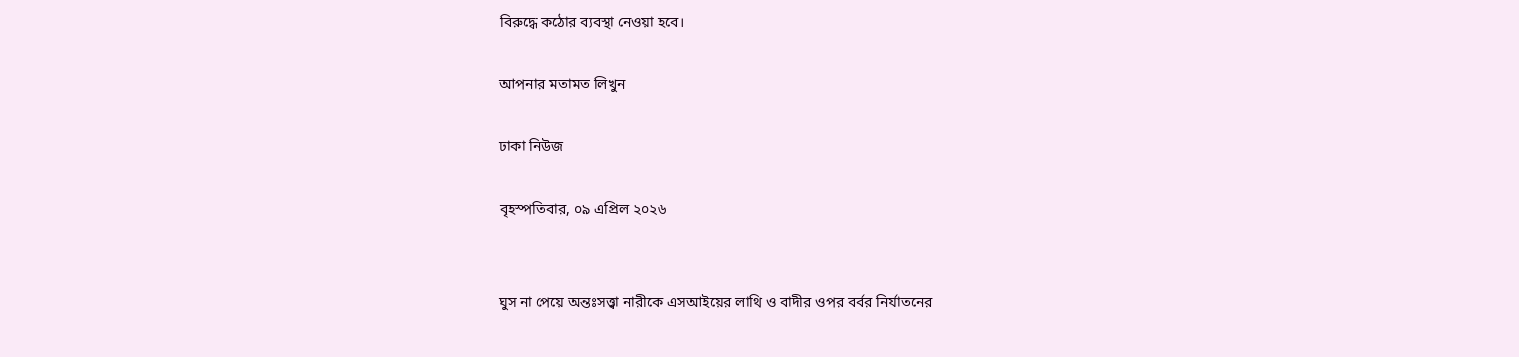বিরুদ্ধে কঠোর ব্যবস্থা নেওয়া হবে।

আপনার মতামত লিখুন

ঢাকা নিউজ

বৃহস্পতিবার, ০৯ এপ্রিল ২০২৬


ঘুস না পেয়ে অন্তঃসত্ত্বা নারীকে এসআইয়ের লাথি ও বাদীর ওপর বর্বর নির্যাতনের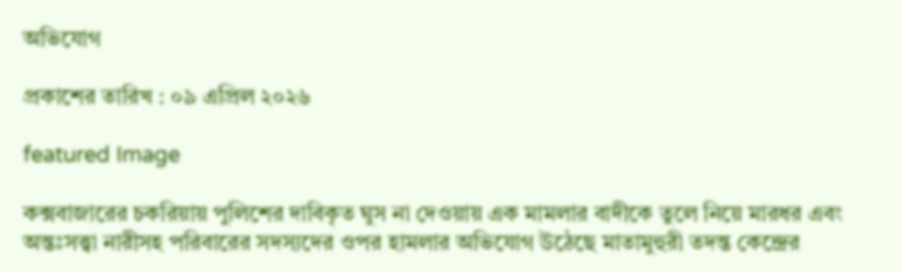অভিযোগ

প্রকাশের তারিখ : ০৯ এপ্রিল ২০২৬

featured Image

কক্সবাজারের চকরিয়ায় পুলিশের দাবিকৃত ঘুস না দেওয়ায় এক মামলার বাদীকে তুলে নিয়ে মারধর এবং অন্তঃসত্ত্বা নারীসহ পরিবারের সদস্যদের ওপর হামলার অভিযোগ উঠেছে মাতামুহুরী তদন্ত কেন্দ্রের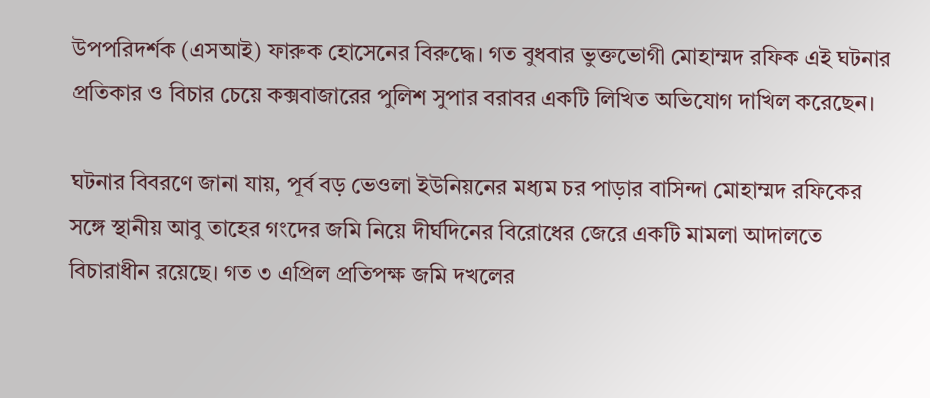উপপরিদর্শক (এসআই) ফারুক হোসেনের বিরুদ্ধে। গত বুধবার ভুক্তভোগী মোহাম্মদ রফিক এই ঘটনার প্রতিকার ও বিচার চেয়ে কক্সবাজারের পুলিশ সুপার বরাবর একটি লিখিত অভিযোগ দাখিল করেছেন।

ঘটনার বিবরণে জানা যায়, পূর্ব বড় ভেওলা ইউনিয়নের মধ্যম চর পাড়ার বাসিন্দা মোহাম্মদ রফিকের সঙ্গে স্থানীয় আবু তাহের গংদের জমি নিয়ে দীর্ঘদিনের বিরোধের জেরে একটি মামলা আদালতে বিচারাধীন রয়েছে। গত ৩ এপ্রিল প্রতিপক্ষ জমি দখলের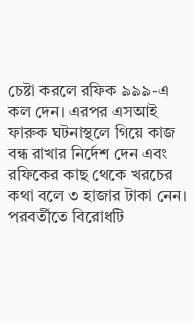চেষ্টা করলে রফিক ৯৯৯-এ কল দেন। এরপর এসআই ফারুক ঘটনাস্থলে গিয়ে কাজ বন্ধ রাখার নির্দেশ দেন এবং রফিকের কাছ থেকে খরচের কথা বলে ৩ হাজার টাকা নেন। পরবর্তীতে বিরোধটি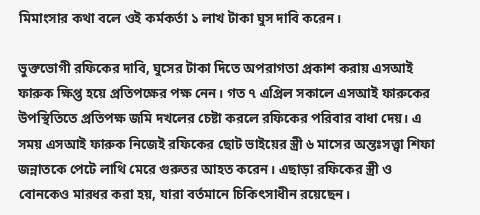মিমাংসার কথা বলে ওই কর্মকর্তা ১ লাখ টাকা ঘুস দাবি করেন।

ভুক্তভোগী রফিকের দাবি, ঘুসের টাকা দিতে অপরাগতা প্রকাশ করায় এসআই ফারুক ক্ষিপ্ত হয়ে প্রতিপক্ষের পক্ষ নেন। গত ৭ এপ্রিল সকালে এসআই ফারুকের উপস্থিতিতে প্রতিপক্ষ জমি দখলের চেষ্টা করলে রফিকের পরিবার বাধা দেয়। এ সময় এসআই ফারুক নিজেই রফিকের ছোট ভাইয়ের স্ত্রী ৬ মাসের অন্তঃসত্ত্বা শিফা জন্নাতকে পেটে লাথি মেরে গুরুতর আহত করেন। এছাড়া রফিকের স্ত্রী ও বোনকেও মারধর করা হয়, যারা বর্তমানে চিকিৎসাধীন রয়েছেন।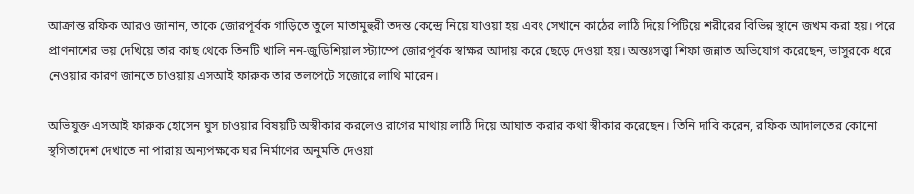আক্রান্ত রফিক আরও জানান, তাকে জোরপূর্বক গাড়িতে তুলে মাতামুহুরী তদন্ত কেন্দ্রে নিয়ে যাওয়া হয় এবং সেখানে কাঠের লাঠি দিয়ে পিটিয়ে শরীরের বিভিন্ন স্থানে জখম করা হয়। পরে প্রাণনাশের ভয় দেখিয়ে তার কাছ থেকে তিনটি খালি নন-জুডিশিয়াল স্ট্যাম্পে জোরপূর্বক স্বাক্ষর আদায় করে ছেড়ে দেওয়া হয়। অন্তঃসত্ত্বা শিফা জন্নাত অভিযোগ করেছেন, ভাসুরকে ধরে নেওয়ার কারণ জানতে চাওয়ায় এসআই ফারুক তার তলপেটে সজোরে লাথি মারেন।

অভিযুক্ত এসআই ফারুক হোসেন ঘুস চাওয়ার বিষয়টি অস্বীকার করলেও রাগের মাথায় লাঠি দিয়ে আঘাত করার কথা স্বীকার করেছেন। তিনি দাবি করেন, রফিক আদালতের কোনো স্থগিতাদেশ দেখাতে না পারায় অন্যপক্ষকে ঘর নির্মাণের অনুমতি দেওয়া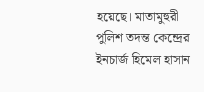হয়েছে। মাতামুহুরী পুলিশ তদন্ত কেন্দ্রের ইনচার্জ হিমেল হাসান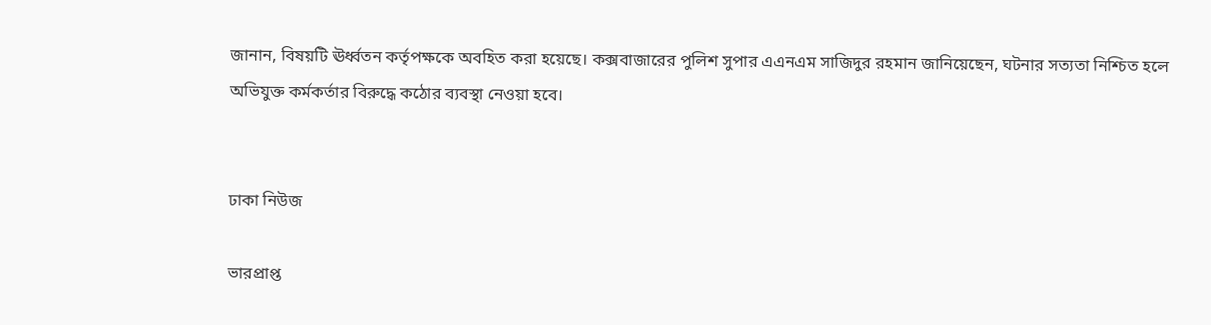জানান, বিষয়টি ঊর্ধ্বতন কর্তৃপক্ষকে অবহিত করা হয়েছে। কক্সবাজারের পুলিশ সুপার এএনএম সাজিদুর রহমান জানিয়েছেন, ঘটনার সত্যতা নিশ্চিত হলে অভিযুক্ত কর্মকর্তার বিরুদ্ধে কঠোর ব্যবস্থা নেওয়া হবে।


ঢাকা নিউজ

ভারপ্রাপ্ত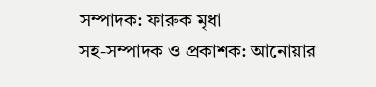সম্পাদক: ফারুক মৃধা
সহ-সম্পাদক ও প্রকাশক: আনোয়ার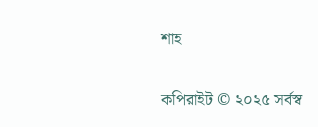শাহ

কপিরাইট © ২০২৫ সর্বস্ব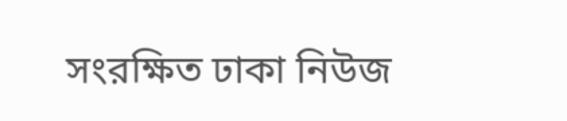সংরক্ষিত ঢাকা নিউজ